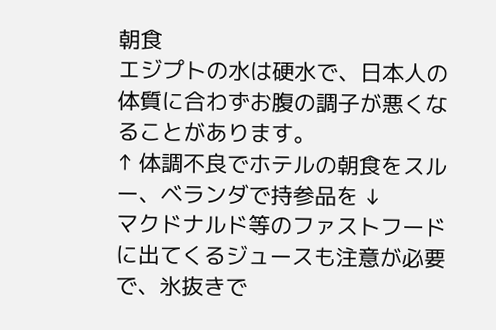朝食
エジプトの水は硬水で、日本人の体質に合わずお腹の調子が悪くなることがあります。
↑ 体調不良でホテルの朝食をスルー、ベランダで持参品を ↓
マクドナルド等のファストフードに出てくるジュースも注意が必要で、氷抜きで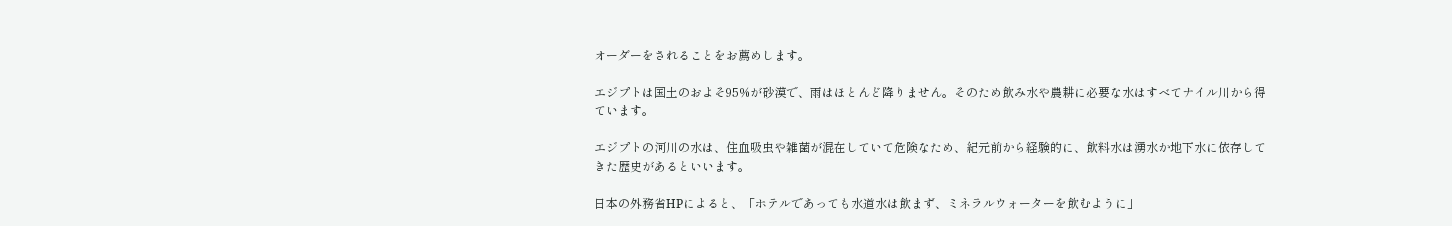オーダーをされることをお薦めします。

エジプトは国土のおよそ95%が砂漠で、雨はほとんど降りません。そのため飲み水や農耕に必要な水はすべてナイル川から得ています。

エジプトの河川の水は、住血吸虫や雑菌が混在していて危険なため、紀元前から経験的に、飲料水は湧水か地下水に依存してきた歴史があるといいます。

日本の外務省HPによると、「ホテルであっても水道水は飲まず、ミネラルウォーターを飲むように」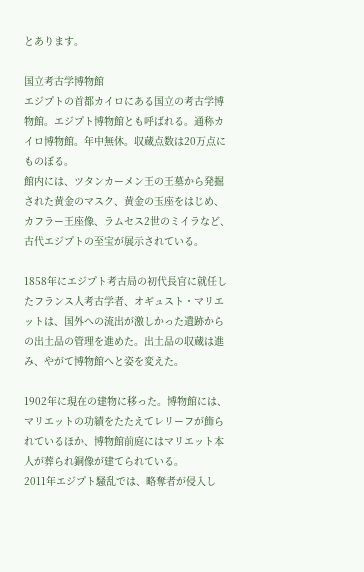とあります。

国立考古学博物館
エジプトの首都カイロにある国立の考古学博物館。エジプト博物館とも呼ばれる。通称カイロ博物館。年中無休。収蔵点数は20万点にものぼる。
館内には、ツタンカーメン王の王墓から発掘された黄金のマスク、黄金の玉座をはじめ、カフラー王座像、ラムセス2世のミイラなど、古代エジプトの至宝が展示されている。

1858年にエジプト考古局の初代長官に就任したフランス人考古学者、オギュスト・マリエットは、国外への流出が激しかった遺跡からの出土品の管理を進めた。出土品の収蔵は進み、やがて博物館へと姿を変えた。

1902年に現在の建物に移った。博物館には、マリエットの功績をたたえてレリーフが飾られているほか、博物館前庭にはマリエット本人が葬られ銅像が建てられている。
2011年エジプト騒乱では、略奪者が侵入し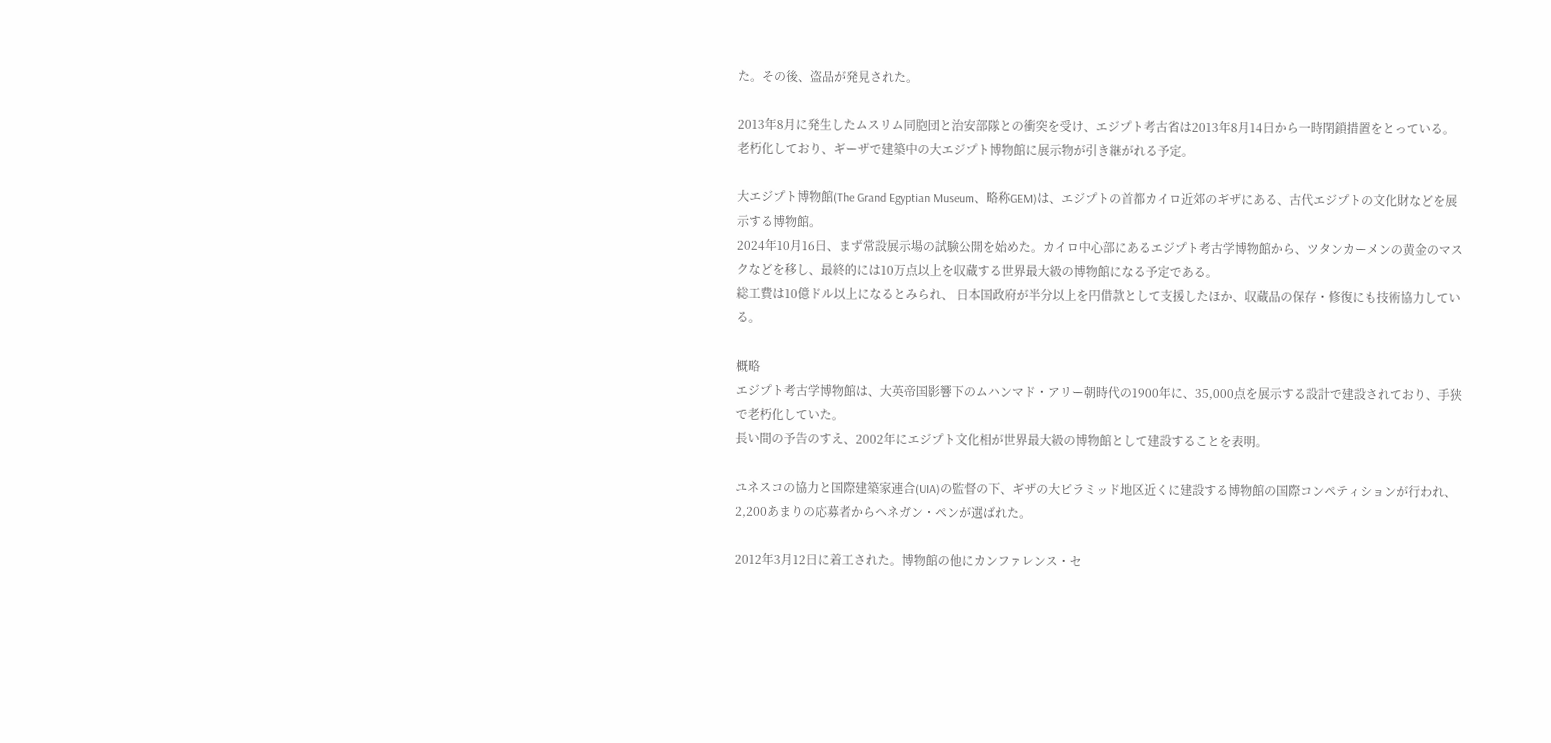た。その後、盗品が発見された。

2013年8月に発生したムスリム同胞団と治安部隊との衝突を受け、エジプト考古省は2013年8月14日から一時閉鎖措置をとっている。
老朽化しており、ギーザで建築中の大エジプト博物館に展示物が引き継がれる予定。

大エジプト博物館(The Grand Egyptian Museum、略称GEM)は、エジプトの首都カイロ近郊のギザにある、古代エジプトの文化財などを展示する博物館。
2024年10月16日、まず常設展示場の試験公開を始めた。カイロ中心部にあるエジプト考古学博物館から、ツタンカーメンの黄金のマスクなどを移し、最終的には10万点以上を収蔵する世界最大級の博物館になる予定である。
総工費は10億ドル以上になるとみられ、 日本国政府が半分以上を円借款として支援したほか、収蔵品の保存・修復にも技術協力している。

概略
エジプト考古学博物館は、大英帝国影響下のムハンマド・アリー朝時代の1900年に、35,000点を展示する設計で建設されており、手狭で老朽化していた。
長い間の予告のすえ、2002年にエジプト文化相が世界最大級の博物館として建設することを表明。

ユネスコの協力と国際建築家連合(UIA)の監督の下、ギザの大ピラミッド地区近くに建設する博物館の国際コンペティションが行われ、2,200あまりの応募者からヘネガン・ペンが選ばれた。

2012年3月12日に着工された。博物館の他にカンファレンス・セ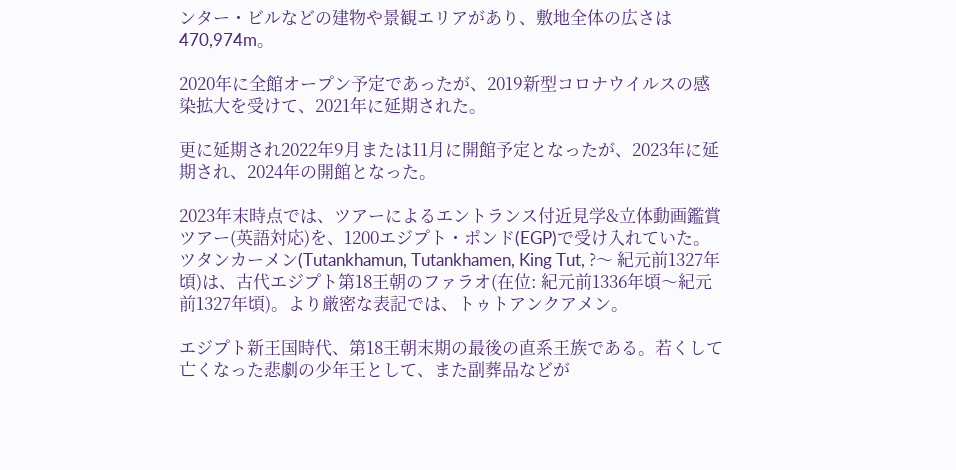ンター・ビルなどの建物や景観エリアがあり、敷地全体の広さは470,974m。

2020年に全館オープン予定であったが、2019新型コロナウイルスの感染拡大を受けて、2021年に延期された。

更に延期され2022年9月または11月に開館予定となったが、2023年に延期され、2024年の開館となった。

2023年末時点では、ツアーによるエントランス付近見学&立体動画鑑賞ツアー(英語対応)を、1200エジプト・ポンド(EGP)で受け入れていた。
ツタンカーメン(Tutankhamun, Tutankhamen, King Tut, ?〜 紀元前1327年頃)は、古代エジプト第18王朝のファラオ(在位: 紀元前1336年頃〜紀元前1327年頃)。より厳密な表記では、トゥトアンクアメン。

エジプト新王国時代、第18王朝末期の最後の直系王族である。若くして亡くなった悲劇の少年王として、また副葬品などが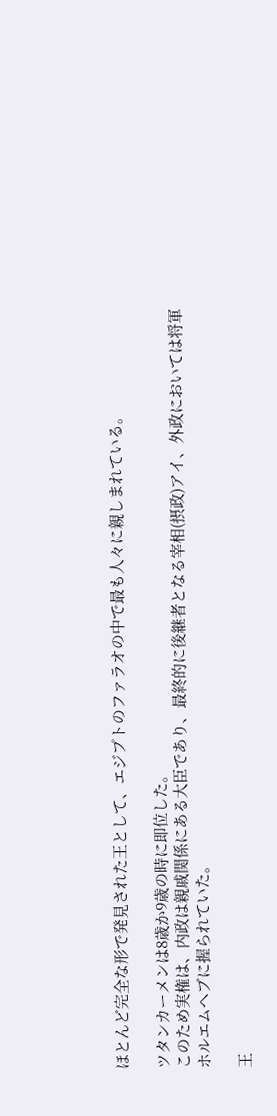ほとんど完全な形で発見された王として、エジプトのファラオの中で最も人々に親しまれている。

ツタンカーメンは8歳か9歳の時に即位した。
このため実権は、内政は親戚関係にある大臣であり、最終的に後継者となる宰相(摂政)アイ、外政においては将軍ホルエムヘブに握られていた。

王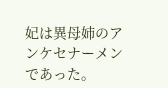妃は異母姉のアンケセナーメンであった。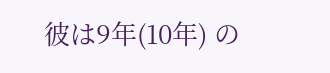彼は9年(10年) の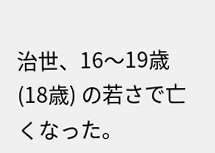治世、16〜19歳(18歳) の若さで亡くなった。